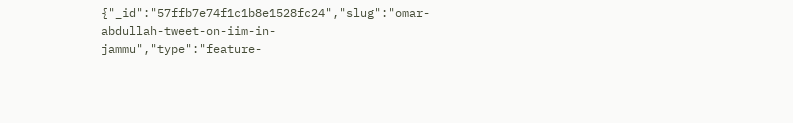{"_id":"57ffb7e74f1c1b8e1528fc24","slug":"omar-abdullah-tweet-on-iim-in-jammu","type":"feature-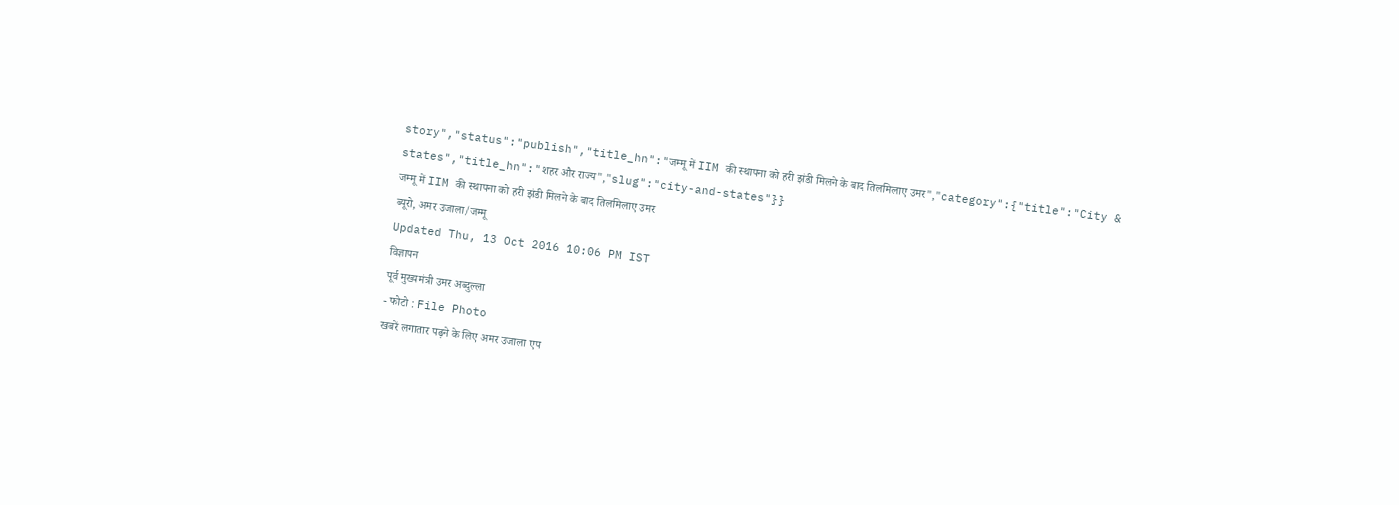story","status":"publish","title_hn":"जम्मू में IIM की स्थापना को हरी झंडी मिलने के बाद तिलमिलाए उमर","category":{"title":"City & states","title_hn":"शहर और राज्य","slug":"city-and-states"}}
जम्मू में IIM की स्थापना को हरी झंडी मिलने के बाद तिलमिलाए उमर
ब्यूरो, अमर उजाला/जम्मू
Updated Thu, 13 Oct 2016 10:06 PM IST
विज्ञापन
पूर्व मुख्यमंत्री उमर अब्दुल्ला
- फोटो : File Photo
खबरें लगातार पढ़ने के लिए अमर उजाला एप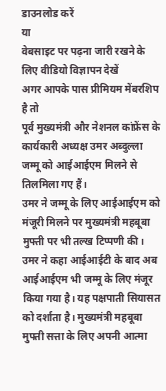डाउनलोड करें
या
वेबसाइट पर पढ़ना जारी रखने के लिए वीडियो विज्ञापन देखें
अगर आपके पास प्रीमियम मेंबरशिप है तो
पूर्व मुख्यमंत्री और नेशनल कांफ्रेंस के कार्यकारी अध्यक्ष उमर अब्दुल्ला जम्मू को आईआईएम मिलने से तिलमिला गए हैं।
उमर ने जम्मू के लिए आईआईएम को मंजूरी मिलने पर मुख्यमंत्री महबूबा मुफ्ती पर भी तल्ख टिप्पणी की। उमर ने कहा आईआईटी के बाद अब आईआईएम भी जम्मू के लिए मंजूर किया गया है। यह पक्षपाती सियासत को दर्शाता है। मुख्यमंत्री महबूबा मुफ्ती सत्ता के लिए अपनी आत्मा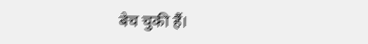बेच चुकी हैं।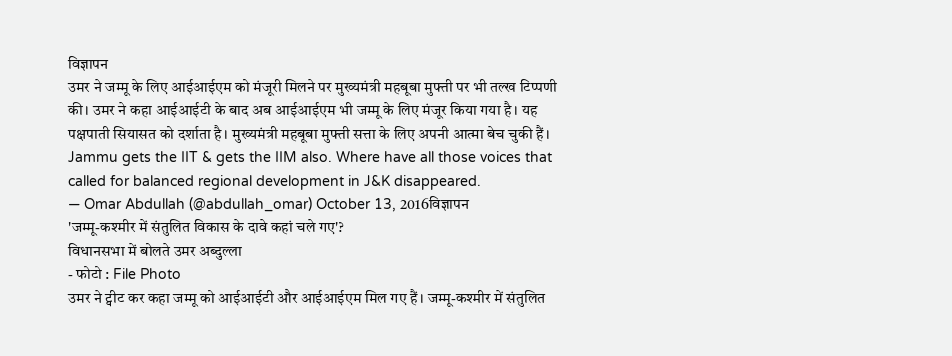विज्ञापन
उमर ने जम्मू के लिए आईआईएम को मंजूरी मिलने पर मुख्यमंत्री महबूबा मुफ्ती पर भी तल्ख टिप्पणी की। उमर ने कहा आईआईटी के बाद अब आईआईएम भी जम्मू के लिए मंजूर किया गया है। यह पक्षपाती सियासत को दर्शाता है। मुख्यमंत्री महबूबा मुफ्ती सत्ता के लिए अपनी आत्मा बेच चुकी हैं।
Jammu gets the IIT & gets the IIM also. Where have all those voices that called for balanced regional development in J&K disappeared.
— Omar Abdullah (@abdullah_omar) October 13, 2016विज्ञापन
'जम्मू-कश्मीर में संतुलित विकास के दावे कहां चले गए'?
विधानसभा में बोलते उमर अब्दुल्ला
- फोटो : File Photo
उमर ने ट्वीट कर कहा जम्मू को आईआईटी और आईआईएम मिल गए हैं। जम्मू-कश्मीर में संतुलित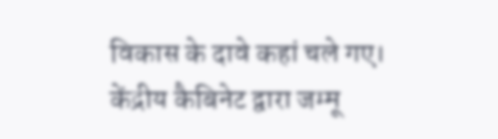विकास के दावे कहां चले गए। केंद्रीय कैबिनेट द्वारा जम्मू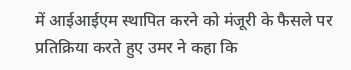में आईआईएम स्थापित करने को मंजूरी के फैसले पर प्रतिक्रिया करते हुए उमर ने कहा कि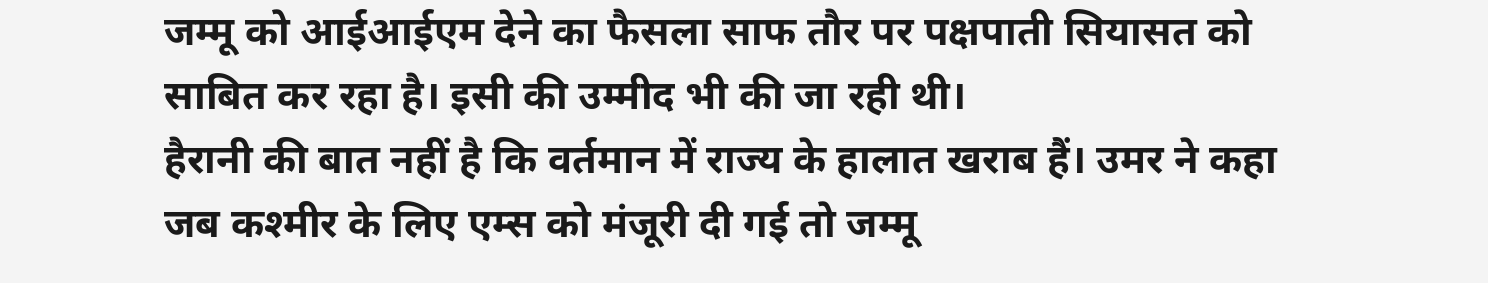जम्मू को आईआईएम देने का फैसला साफ तौर पर पक्षपाती सियासत को साबित कर रहा है। इसी की उम्मीद भी की जा रही थी।
हैरानी की बात नहीं है कि वर्तमान में राज्य के हालात खराब हैं। उमर ने कहा जब कश्मीर के लिए एम्स को मंजूरी दी गई तो जम्मू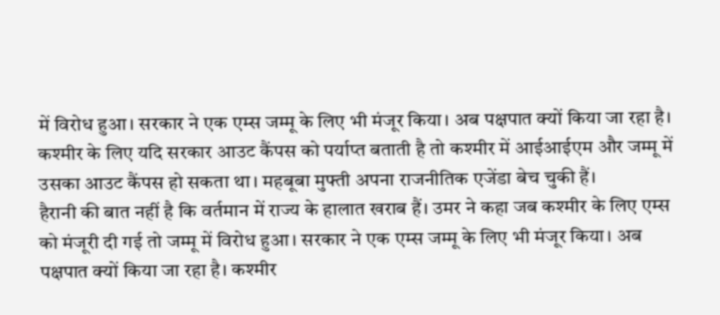में विरोध हुआ। सरकार ने एक एम्स जम्मू के लिए भी मंजूर किया। अब पक्षपात क्यों किया जा रहा है। कश्मीर के लिए यदि सरकार आउट कैंपस को पर्याप्त बताती है तो कश्मीर में आईआईएम और जम्मू में उसका आउट कैंपस हो सकता था। महबूबा मुफ्ती अपना राजनीतिक एजेंडा बेच चुकी हैं।
हैरानी की बात नहीं है कि वर्तमान में राज्य के हालात खराब हैं। उमर ने कहा जब कश्मीर के लिए एम्स को मंजूरी दी गई तो जम्मू में विरोध हुआ। सरकार ने एक एम्स जम्मू के लिए भी मंजूर किया। अब पक्षपात क्यों किया जा रहा है। कश्मीर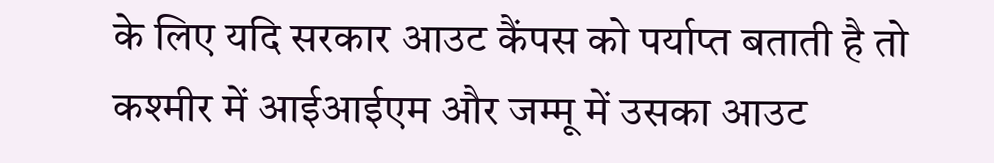के लिए यदि सरकार आउट कैंपस को पर्याप्त बताती है तो कश्मीर में आईआईएम और जम्मू में उसका आउट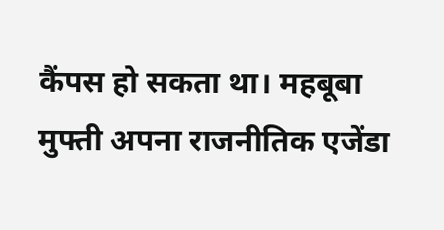कैंपस हो सकता था। महबूबा मुफ्ती अपना राजनीतिक एजेंडा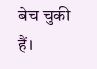बेच चुकी हैं।